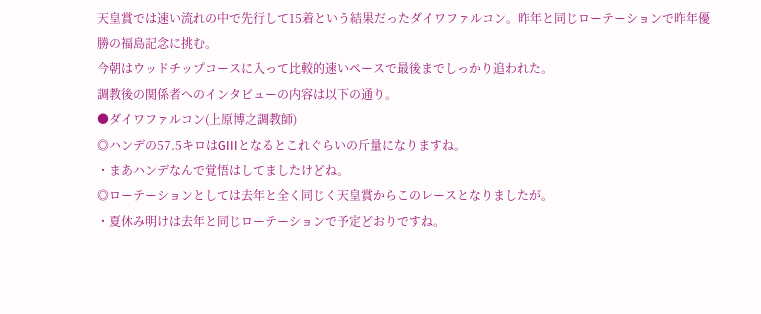天皇賞では速い流れの中で先行して15着という結果だったダイワファルコン。昨年と同じローテーションで昨年優勝の福島記念に挑む。
今朝はウッドチップコースに入って比較的速いペースで最後までしっかり追われた。
調教後の関係者へのインタビューの内容は以下の通り。
●ダイワファルコン(上原博之調教師)
◎ハンデの57.5キロはGIIIとなるとこれぐらいの斤量になりますね。
・まあハンデなんで覚悟はしてましたけどね。
◎ローテーションとしては去年と全く同じく天皇賞からこのレースとなりましたが。
・夏休み明けは去年と同じローテーションで予定どおりですね。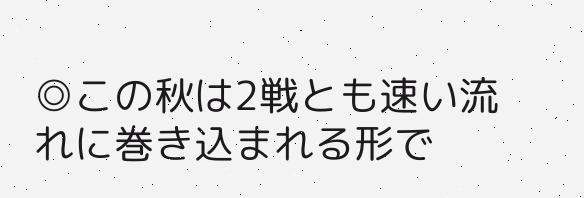◎この秋は2戦とも速い流れに巻き込まれる形で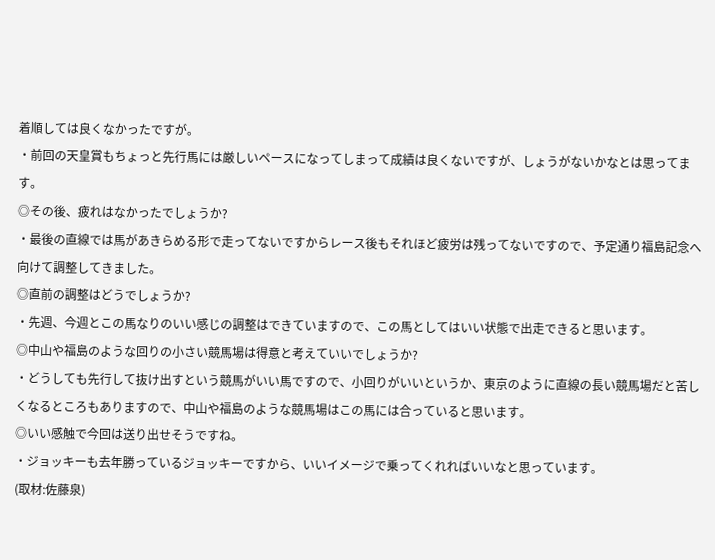着順しては良くなかったですが。
・前回の天皇賞もちょっと先行馬には厳しいペースになってしまって成績は良くないですが、しょうがないかなとは思ってます。
◎その後、疲れはなかったでしょうか?
・最後の直線では馬があきらめる形で走ってないですからレース後もそれほど疲労は残ってないですので、予定通り福島記念へ向けて調整してきました。
◎直前の調整はどうでしょうか?
・先週、今週とこの馬なりのいい感じの調整はできていますので、この馬としてはいい状態で出走できると思います。
◎中山や福島のような回りの小さい競馬場は得意と考えていいでしょうか?
・どうしても先行して抜け出すという競馬がいい馬ですので、小回りがいいというか、東京のように直線の長い競馬場だと苦しくなるところもありますので、中山や福島のような競馬場はこの馬には合っていると思います。
◎いい感触で今回は送り出せそうですね。
・ジョッキーも去年勝っているジョッキーですから、いいイメージで乗ってくれればいいなと思っています。
(取材:佐藤泉)